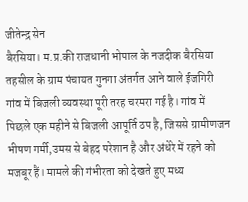जीतेन्द्र सेन
बैरसिया। म.प्र.की राजधानी भोपाल के नजदीक बैरसिया तहसील के ग्राम पंचायत गुनगा अंतर्गत आने वाले ईजगिरी गांव में बिजली व्यवस्था पूरी तरह चरमरा गई है। गांव में पिछले एक महीने से बिजली आपूर्ति ठप है, जिससे ग्रामीणजन भीषण गर्मी,उमस से बेहद परेशान है और अंधेरे में रहने को मजबूर हैं। मामले की गंभीरता को देखते हुए मध्य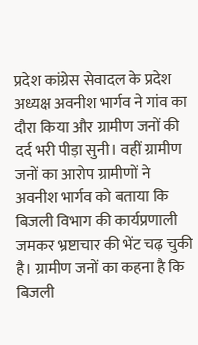प्रदेश कांग्रेस सेवादल के प्रदेश अध्यक्ष अवनीश भार्गव ने गांव का दौरा किया और ग्रामीण जनों की दर्द भरी पीड़ा सुनी। वहीं ग्रामीण जनों का आरोप ग्रामीणों ने अवनीश भार्गव को बताया कि बिजली विभाग की कार्यप्रणाली जमकर भ्रष्टाचार की भेंट चढ़ चुकी है। ग्रामीण जनों का कहना है कि बिजली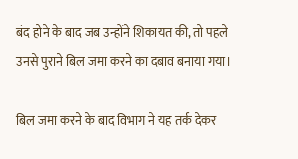बंद होने के बाद जब उन्होंने शिकायत की, तो पहले उनसे पुराने बिल जमा करने का दबाव बनाया गया।

बिल जमा करने के बाद विभाग ने यह तर्क देकर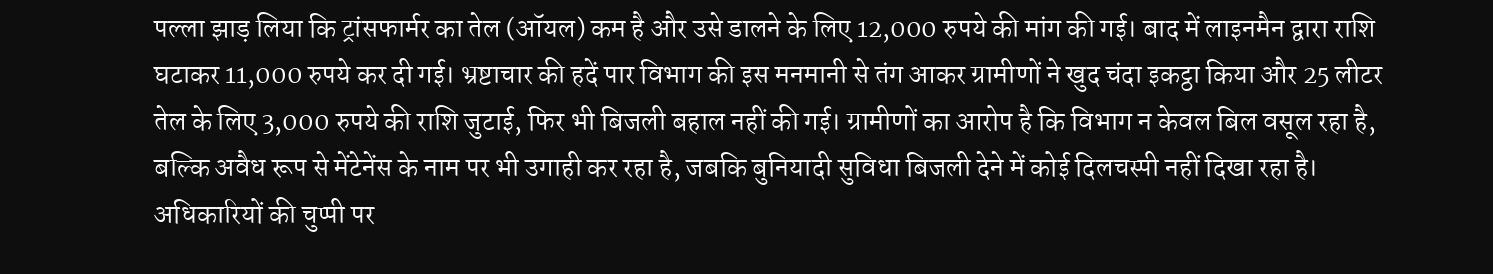पल्ला झाड़ लिया कि ट्रांसफार्मर का तेल (ऑयल) कम है और उसे डालने के लिए 12,000 रुपये की मांग की गई। बाद में लाइनमैन द्वारा राशि घटाकर 11,000 रुपये कर दी गई। भ्रष्टाचार की हदें पार विभाग की इस मनमानी से तंग आकर ग्रामीणों ने खुद चंदा इकट्ठा किया और 25 लीटर तेल के लिए 3,000 रुपये की राशि जुटाई, फिर भी बिजली बहाल नहीं की गई। ग्रामीणों का आरोप है कि विभाग न केवल बिल वसूल रहा है, बल्कि अवैध रूप से मेंटेनेंस के नाम पर भी उगाही कर रहा है, जबकि बुनियादी सुविधा बिजली देने में कोई दिलचस्पी नहीं दिखा रहा है। अधिकारियों की चुप्पी पर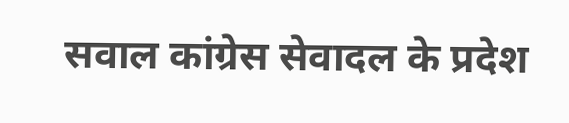सवाल कांग्रेस सेवादल के प्रदेश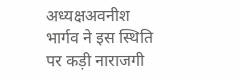अध्यक्षअवनीश भार्गव ने इस स्थिति पर कड़ी नाराजगी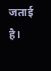जताई है।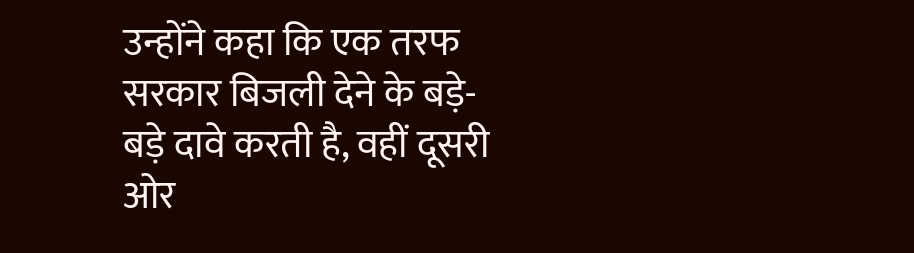उन्होंने कहा कि एक तरफ सरकार बिजली देने के बड़े-बड़े दावे करती है, वहीं दूसरी ओर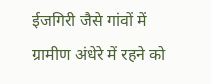ईजगिरी जैसे गांवों में ग्रामीण अंधेरे में रहने को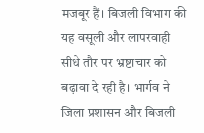मजबूर हैं। बिजली विभाग की यह वसूली और लापरवाही सीधे तौर पर भ्रष्टाचार को बढ़ावा दे रही है। भार्गव ने जिला प्रशासन और बिजली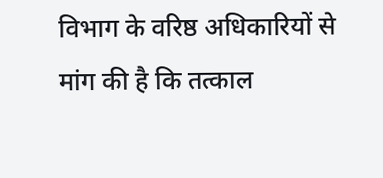विभाग के वरिष्ठ अधिकारियों से मांग की है कि तत्काल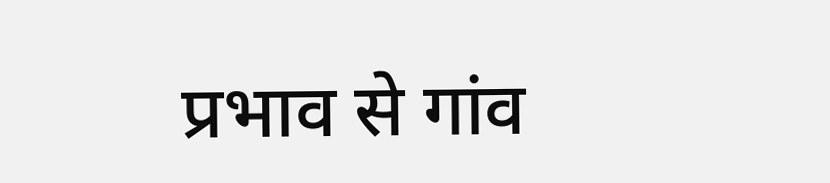प्रभाव से गांव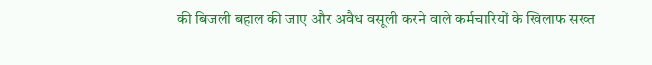की बिजली बहाल की जाए और अवैध वसूली करने वाले कर्मचारियों के खिलाफ सख्त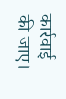कार्रवाई की जाए।